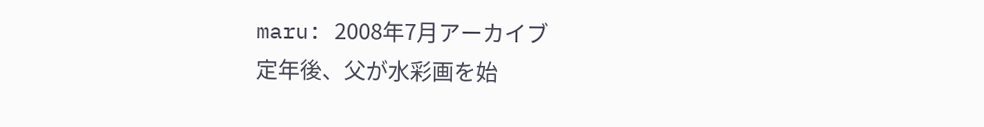maru: 2008年7月アーカイブ
定年後、父が水彩画を始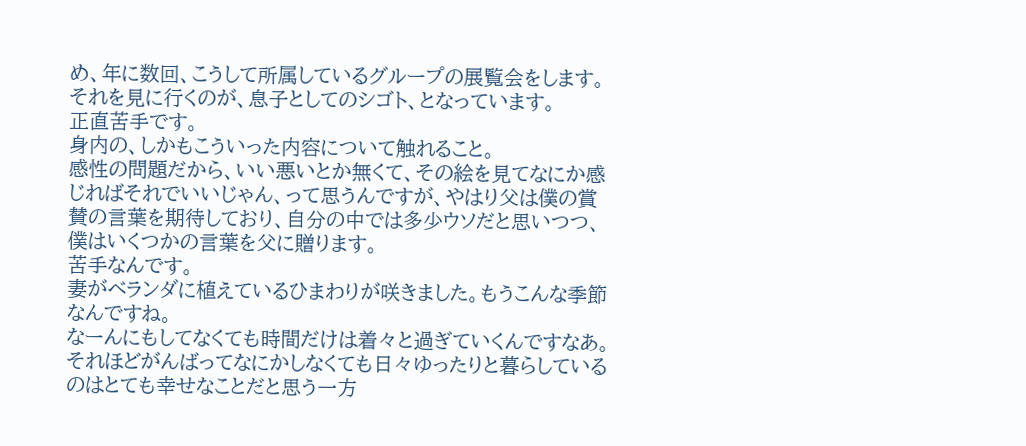め、年に数回、こうして所属しているグループの展覧会をします。
それを見に行くのが、息子としてのシゴト、となっています。
正直苦手です。
身内の、しかもこういった内容について触れること。
感性の問題だから、いい悪いとか無くて、その絵を見てなにか感じればそれでいいじゃん、って思うんですが、やはり父は僕の賞賛の言葉を期待しており、自分の中では多少ウソだと思いつつ、僕はいくつかの言葉を父に贈ります。
苦手なんです。
妻がベランダに植えているひまわりが咲きました。もうこんな季節なんですね。
なーんにもしてなくても時間だけは着々と過ぎていくんですなあ。
それほどがんばってなにかしなくても日々ゆったりと暮らしているのはとても幸せなことだと思う一方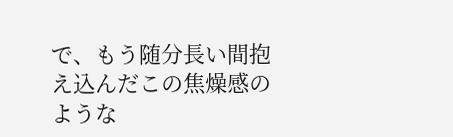で、もう随分長い間抱え込んだこの焦燥感のような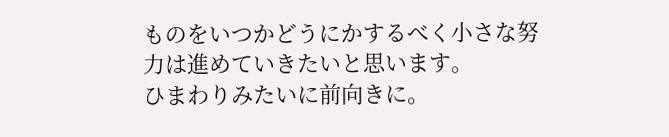ものをいつかどうにかするべく小さな努力は進めていきたいと思います。
ひまわりみたいに前向きに。